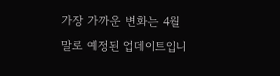가장 가까운 변화는 4월 말로 예정된 업데이트입니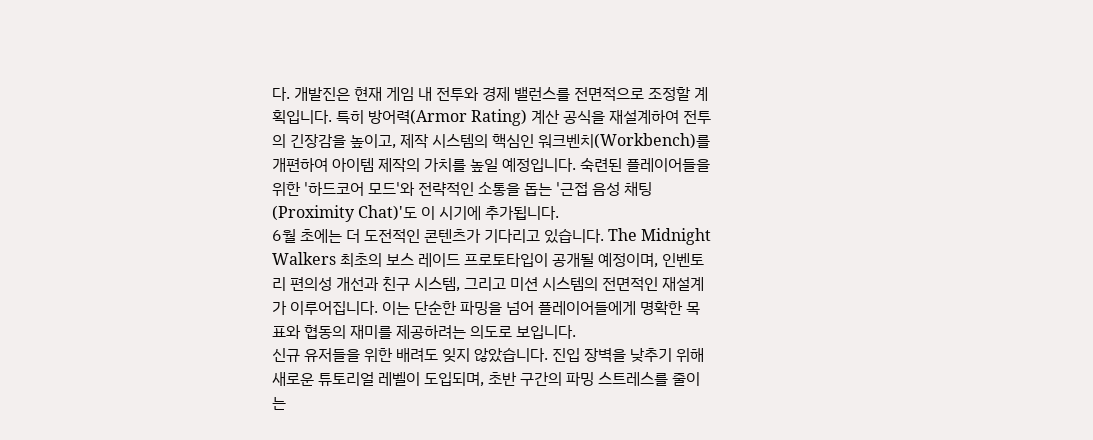다. 개발진은 현재 게임 내 전투와 경제 밸런스를 전면적으로 조정할 계획입니다. 특히 방어력(Armor Rating) 계산 공식을 재설계하여 전투의 긴장감을 높이고, 제작 시스템의 핵심인 워크벤치(Workbench)를 개편하여 아이템 제작의 가치를 높일 예정입니다. 숙련된 플레이어들을 위한 '하드코어 모드'와 전략적인 소통을 돕는 '근접 음성 채팅(Proximity Chat)'도 이 시기에 추가됩니다.
6월 초에는 더 도전적인 콘텐츠가 기다리고 있습니다. The Midnight Walkers 최초의 보스 레이드 프로토타입이 공개될 예정이며, 인벤토리 편의성 개선과 친구 시스템, 그리고 미션 시스템의 전면적인 재설계가 이루어집니다. 이는 단순한 파밍을 넘어 플레이어들에게 명확한 목표와 협동의 재미를 제공하려는 의도로 보입니다.
신규 유저들을 위한 배려도 잊지 않았습니다. 진입 장벽을 낮추기 위해 새로운 튜토리얼 레벨이 도입되며, 초반 구간의 파밍 스트레스를 줄이는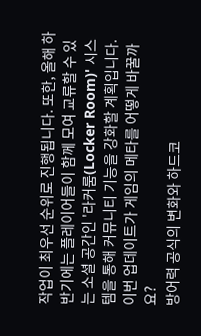작업이 최우선 순위로 진행됩니다. 또한, 올해 하반기에는 플레이어들이 함께 모여 교류할 수 있는 소셜 공간인 '라커룸(Locker Room)' 시스템을 통해 커뮤니티 기능을 강화할 계획입니다.
이번 업데이트가 게임의 메타를 어떻게 바꿀까요?
방어력 공식의 변화와 하드코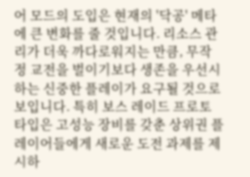어 모드의 도입은 현재의 '닥공' 메타에 큰 변화를 줄 것입니다. 리소스 관리가 더욱 까다로워지는 만큼, 무작정 교전을 벌이기보다 생존을 우선시하는 신중한 플레이가 요구될 것으로 보입니다. 특히 보스 레이드 프로토타입은 고성능 장비를 갖춘 상위권 플레이어들에게 새로운 도전 과제를 제시하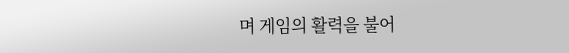며 게임의 활력을 불어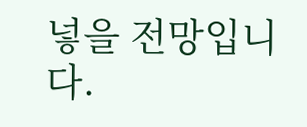넣을 전망입니다.